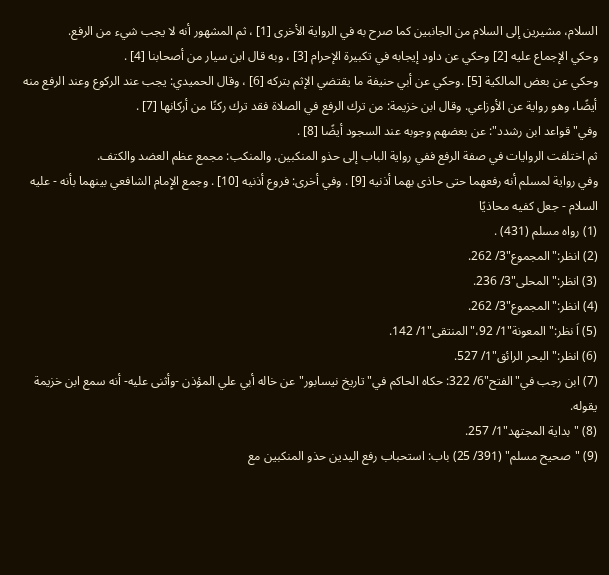السلام، مشيرين إلى السلام من الجانبين كما صرح به في الرواية الأخرى [1] ، ثم المشهور أنه لا يجب شيء من الرفع.
وحكي الإجماع عليه [2] وحكي عن داود إيجابه في تكبيرة الإحرام [3] ، وبه قال ابن سيار من أصحابنا [4] .
وحكي عن بعض المالكية [5] .وحكي عن أبي حنيفة ما يقتضي الإثم بتركه [6] ، وقال الحميدي: يجب عند الركوع وعند الرفع منه أيضًا، وهو رواية عن الأوزاعي. وقال ابن خزيمة: من ترك الرفع في الصلاة فقد ترك ركنًا من أركانها [7] .
وفي"قواعد ابن رشدد": عن بعضهم وجوبه عند السجود أيضًا [8] .
ثم اختلفت الروايات في صفة الرفع ففي رواية الباب إلى حذو المنكبين. والمنكب: مجمع عظم العضد والكتف.
وفي رواية لمسلم أنه رفعهما حتى حاذى بهما أذنيه [9] . وفي أخرى: فروع أذنيه [10] . وجمع الإِمام الشافعي بينهما بأنه - عليه السلام - جعل كفيه محاذيًا
(1) رواه مسلم (431) .
(2) انظر:"المجموع"3/ 262.
(3) انظر:"المحلى"3/ 236.
(4) انظر:"المجموع"3/ 262.
(5) اَ نظر:"المعونة"1/ 92،"المنتقى"1/ 142.
(6) انظر:"البحر الرائق"1/ 527.
(7) ابن رجب في"الفتح"6/ 322: حكاه الحاكم في"تاريخ نيسابور"عن خاله أبي علي المؤذن -وأثنى عليه- أنه سمع ابن خزيمة يقوله.
(8) "بداية المجتهد"1/ 257.
(9) "صحيح مسلم" (391/ 25) باب: استحباب رفع اليدين حذو المنكبين مع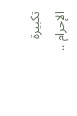تكبيرة الإحرام ..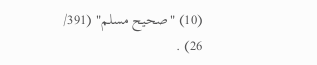(10) "صحيح مسلم" (391/ 26) .